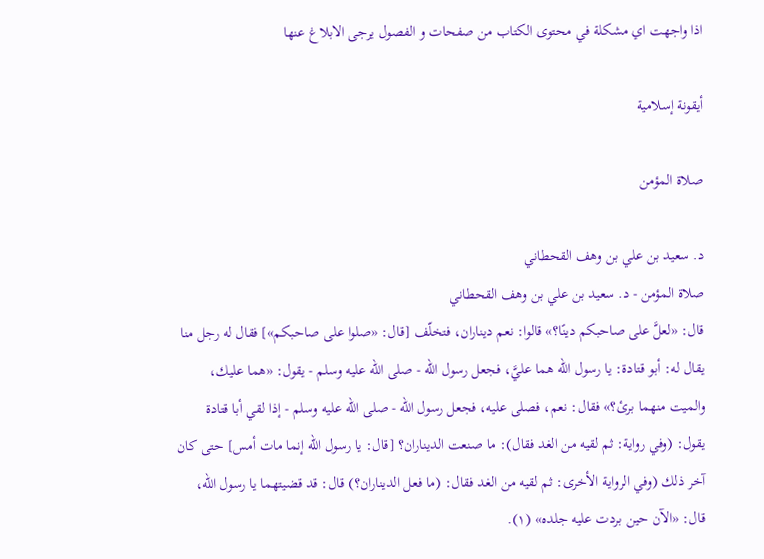اذا واجهت اي مشكلة في محتوى الكتاب من صفحات و الفصول يرجى الابلاغ عنها

أيقونة إسلامية

صلاة المؤمن

د. سعيد بن علي بن وهف القحطاني
صلاة المؤمن - د. سعيد بن علي بن وهف القحطاني
قال: «لعلَّ على صاحبكم دينًا؟» قالوا: نعم ديناران، فتخلّف [قال: «صلوا على صاحبكم»] فقال له رجل منا يقال له: أبو قتادة: يا رسول الله هما عليَّ، فجعل رسول الله - صلى الله عليه وسلم - يقول: «هما عليك، والميت منهما برئ؟» فقال: نعم، فصلى عليه، فجعل رسول الله - صلى الله عليه وسلم - إذا لقي أبا قتادة يقول: (وفي رواية: ثم لقيه من الغد فقال): ما صنعت الديناران؟ [قال: يا رسول الله إنما مات أمس] حتى كان آخر ذلك (وفي الرواية الأخرى: ثم لقيه من الغد فقال: (ما فعل الديناران؟) قال: قد قضيتهما يا رسول الله، قال: «الآن حين بردت عليه جلده» (١).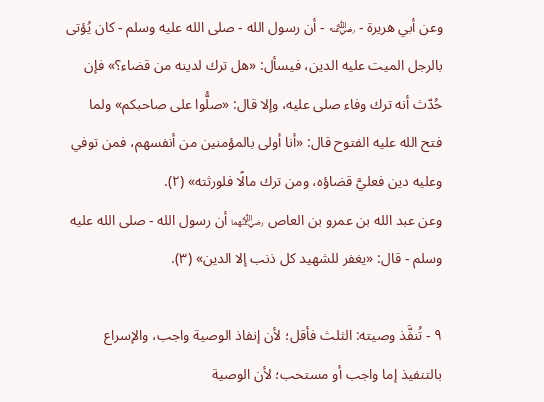وعن أبي هريرة - ﵁ - أن رسول الله - صلى الله عليه وسلم - كان يُؤتى بالرجل الميت عليه الدين، فيسأل: «هل ترك لدينه من قضاء؟» فإن حُدّث أنه ترك وفاء صلى عليه، وإلا قال: «صلُّوا على صاحبكم» ولما فتح الله عليه الفتوح قال: «أنا أولى بالمؤمنين من أنفسهم، فمن توفي وعليه دين فعليَّ قضاؤه، ومن ترك مالًا فلورثته» (٢).
وعن عبد الله بن عمرو بن العاص ﵄ أن رسول الله - صلى الله عليه وسلم - قال: «يغفر للشهيد كل ذنب إلا الدين» (٣).

٩ - تُنفَّذ وصيته: الثلث فأقل؛ لأن إنفاذ الوصية واجب، والإسراع بالتنفيذ إما واجب أو مستحب؛ لأن الوصية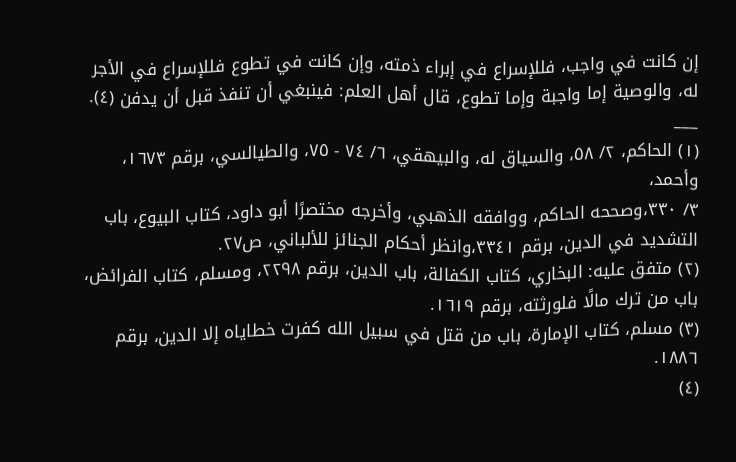إن كانت في واجب، فللإسراع في إبراء ذمته، وإن كانت في تطوع فللإسراع في الأجر له، والوصية إما واجبة وإما تطوع، قال أهل العلم: فينبغي أن تنفذ قبل أن يدفن (٤).
___
(١) الحاكم، ٢/ ٥٨، والسياق له، والبيهقي، ٦/ ٧٤ - ٧٥، والطيالسي، برقم ١٦٧٣، وأحمد،
٣/ ٣٣٠،وصححه الحاكم، ووافقه الذهبي، وأخرجه مختصرًا أبو داود، كتاب البيوع، باب التشديد في الدين، برقم ٣٣٤١،وانظر أحكام الجنائز للألباني، ص٢٧.
(٢) متفق عليه: البخاري، كتاب الكفالة، باب الدين، برقم ٢٢٩٨، ومسلم، كتاب الفرائض، باب من ترك مالًا فلورثته، برقم ١٦١٩.
(٣) مسلم، كتاب الإمارة، باب من قتل في سبيل الله كفرت خطاياه إلا الدين، برقم ١٨٨٦.
(٤)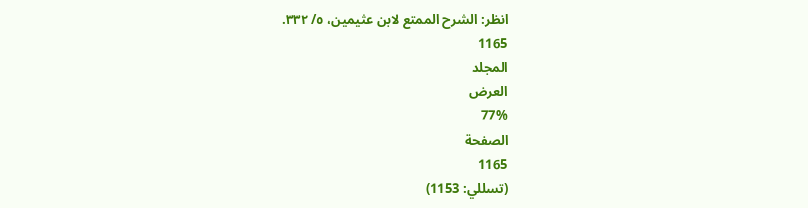انظر: الشرح الممتع لابن عثيمين، ٥/ ٣٣٢.
1165
المجلد
العرض
77%
الصفحة
1165
(تسللي: 1153)